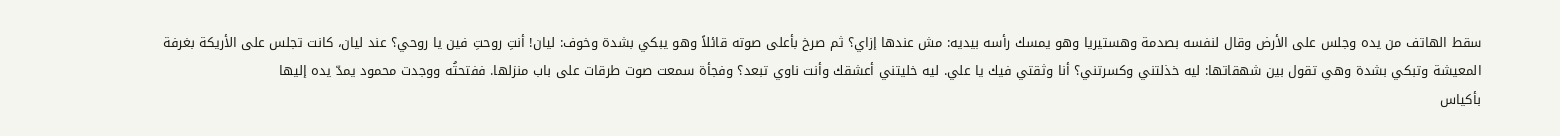سقط الهاتف من يده وجلس على الأرض وقال لنفسه بصدمة وهستيريا وهو يمسك رأسه بيديه: مش عندها إزاي؟ ثم صرخ بأعلى صوته قائلاً وهو يبكي بشدة وخوف: ليان! أنتِ روحتِ فين يا روحي؟ عند ليان، كانت تجلس على الأريكة بغرفة المعيشة وتبكي بشدة وهي تقول بين شهقاتها: ليه خذلتني وكسرتني؟ أنا وثقتي فيك يا علي. ليه خليتني أعشقك وأنت ناوي تبعد؟ وفجأة سمعت صوت طرقات على باب منزلها. ففتحتُه ووجدت محمود يمدّ يده إليها
بأكياس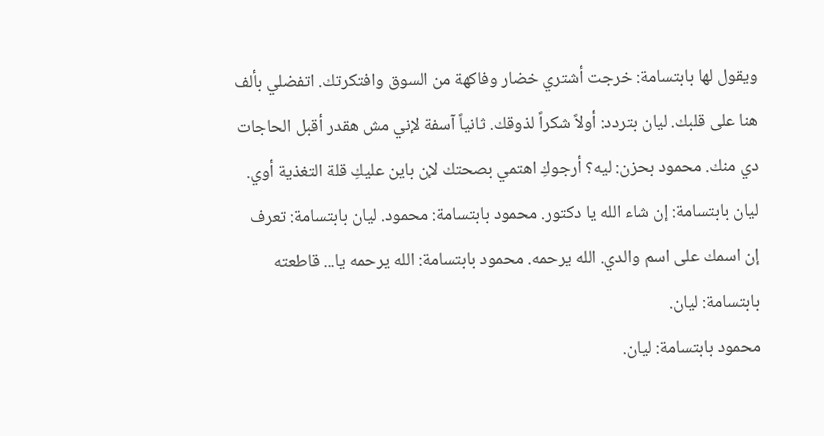ويقول لها بابتسامة: خرجت أشتري خضار وفاكهة من السوق وافتكرتك. اتفضلي بألف هنا على قلبك. ليان بتردد: أولاً شكراً لذوقك. ثانياً آسفة لإني مش هقدر أقبل الحاجات دي منك. محمود بحزن: ليه؟ أرجوكِ اهتمي بصحتك لإن باين عليكِ قلة التغذية أوي. ليان بابتسامة: إن شاء الله يا دكتور. محمود بابتسامة: محمود. ليان بابتسامة: تعرف إن اسمك على اسم والدي. الله يرحمه. محمود بابتسامة: الله يرحمه يا... قاطعته بابتسامة: ليان.
محمود بابتسامة: ليان.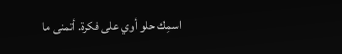اسمِك حلو أوي على فكرة. أتمنى ما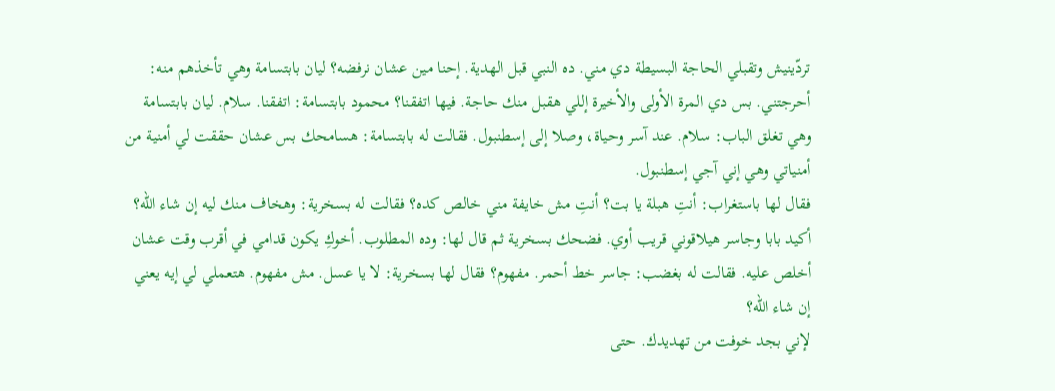تردّينيش وتقبلي الحاجة البسيطة دي مني. ده النبي قبل الهدية. إحنا مين عشان نرفضه؟ ليان بابتسامة وهي تأخذهم منه: أحرجتني. بس دي المرة الأولى والأخيرة إللي هقبل منك حاجة. فيها اتفقنا؟ محمود بابتسامة: اتفقنا. سلام. ليان بابتسامة وهي تغلق الباب: سلام. عند آسر وحياة، وصلا إلى إسطنبول. فقالت له بابتسامة: هسامحك بس عشان حققت لي أمنية من أمنياتي وهي إني آجي إسطنبول.
فقال لها باستغراب: أنتِ هبلة يا بت؟ أنتِ مش خايفة مني خالص كده؟ فقالت له بسخرية: وهخاف منك ليه إن شاء الله؟ أكيد بابا وجاسر هيلاقوني قريب أوي. فضحك بسخرية ثم قال لها: وده المطلوب. أخوكِ يكون قدامي في أقرب وقت عشان أخلص عليه. فقالت له بغضب: جاسر خط أحمر. مفهوم؟ فقال لها بسخرية: لا يا عسل. مش مفهوم. هتعملي لي إيه يعني إن شاء الله؟
لإني بجد خوفت من تهديدك. حتى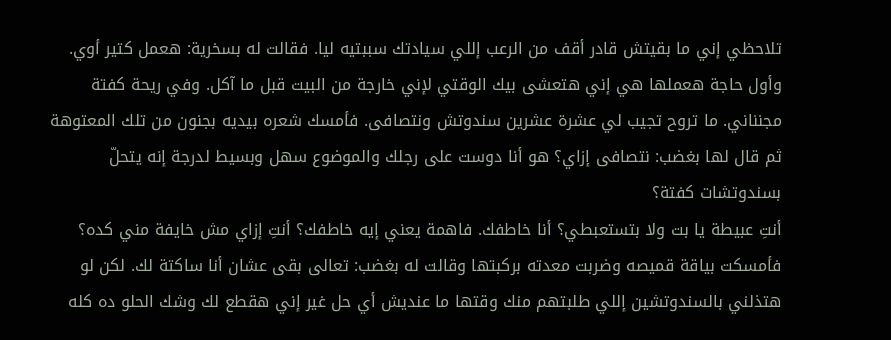تلاحظي إني ما بقيتش قادر أقف من الرعب إللي سيادتك سببتيه ليا. فقالت له بسخرية: هعمل كتير أوي. وأول حاجة هعملها هي إني هتعشى بيك الوقتي لإني خارجة من البيت قبل ما آكل. وفي ريحة كفتة مجنناني. ما تروح تجيب لي عشرة عشرين سندوتش ونتصافى. فأمسك شعره بيديه بجنون من تلك المعتوهة ثم قال لها بغضب: نتصافى إزاي؟ هو أنا دوست على رجلك والموضوع سهل وبسيط لدرجة إنه يتحلّ بسندوتشات كفتة؟
أنتِ عبيطة يا بت ولا بتستعبطي؟ أنا خاطفك. فاهمة يعني إيه خاطفك؟ أنتِ إزاي مش خايفة مني كده؟ فأمسكت بياقة قميصه وضربت معدته بركبتها وقالت له بغضب: تعالى بقى عشان أنا ساكتة لك. لكن لو هتذلني بالسندوتشين إللي طلبتهم منك وقتها ما عنديش أي حل غير إني هقطع لك وشك الحلو ده كله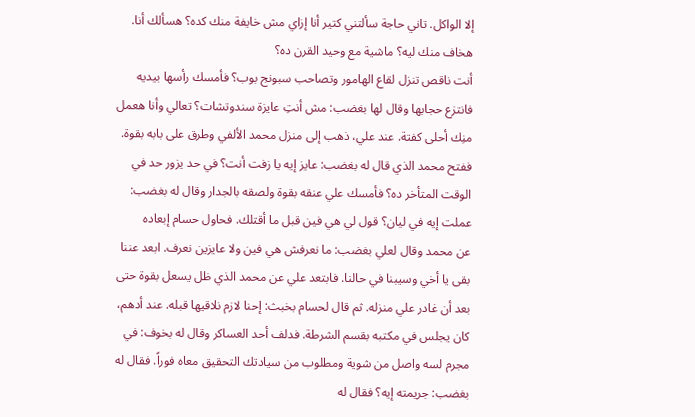إلا الواكل. تاني حاجة سألتني كتير أنا إزاي مش خايفة منك كده؟ هسألك أنا. هخاف منك ليه؟ ماشية مع وحيد القرن ده؟
أنت ناقص تنزل لقاع الهامور وتصاحب سبونج بوب؟ فأمسك رأسها بيديه فانتزع حجابها وقال لها بغضب: مش أنتِ عايزة سندوتشات؟ تعالي وأنا هعمل منِك أحلى كفتة. عند علي، ذهب إلى منزل محمد الألفي وطرق على بابه بقوة. ففتح محمد الذي قال له بغضب: عايز إيه يا زفت أنت؟ في حد يزور حد في الوقت المتأخر ده؟ فأمسك علي عنقه بقوة ولصقه بالجدار وقال له بغضب: عملت إيه في ليان؟ قول لي هي فين قبل ما أقتلك. فحاول حسام إبعاده
عن محمد وقال لعلي بغضب: ما نعرفش هي فين ولا عايزين نعرف. ابعد عننا بقى يا أخي وسيبنا في حالنا. فابتعد علي عن محمد الذي ظل يسعل بقوة حتى بعد أن غادر علي منزله. ثم قال لحسام بخبث: إحنا لازم نلاقيها قبله. عند أدهم، كان يجلس في مكتبه بقسم الشرطة. فدلف أحد العساكر وقال له بخوف: في مجرم لسه واصل من شوية ومطلوب من سيادتك التحقيق معاه فوراً. فقال له بغضب: جريمته إيه؟ فقال له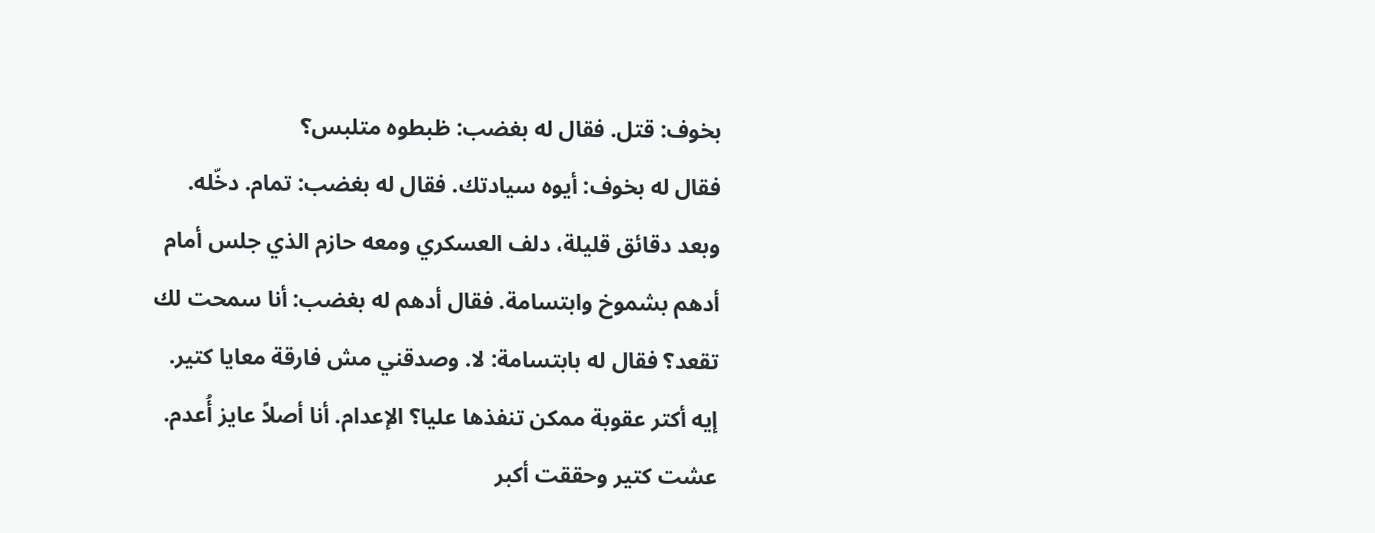بخوف: قتل. فقال له بغضب: ظبطوه متلبس؟
فقال له بخوف: أيوه سيادتك. فقال له بغضب: تمام. دخّله. وبعد دقائق قليلة، دلف العسكري ومعه حازم الذي جلس أمام أدهم بشموخ وابتسامة. فقال أدهم له بغضب: أنا سمحت لك تقعد؟ فقال له بابتسامة: لا. وصدقني مش فارقة معايا كتير. إيه أكتر عقوبة ممكن تنفذها عليا؟ الإعدام. أنا أصلاً عايز أُعدم. عشت كتير وحققت أكبر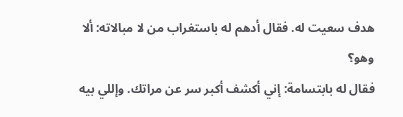هدف سعيت له. فقال أدهم له باستغراب من لا مبالاته: ألا وهو؟
فقال له بابتسامة: إني أكشف أكبر سر عن مراتك. وإللي بيه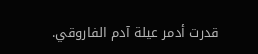قدرت أدمر عيلة آدم الفاروقي.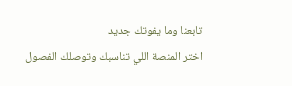تابعنا وما يفوتك جديد
اختر المنصة اللي تناسبك وتوصلك الفصول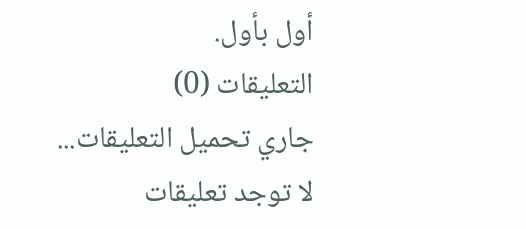أول بأول.
التعليقات (0)
جاري تحميل التعليقات...
لا توجد تعليقات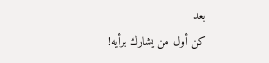بعد
كن أول من يشارك برأيه!